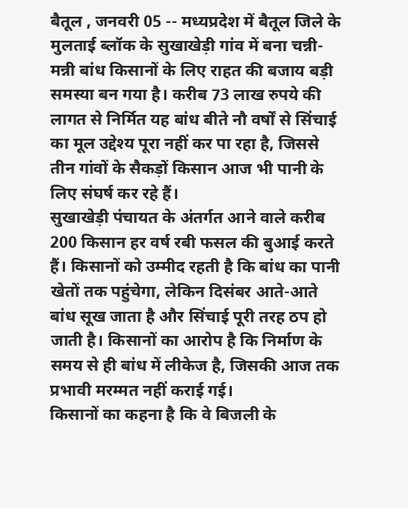बैतूल , जनवरी 05 -- मध्यप्रदेश में बैतूल जिले के मुलताई ब्लॉक के सुखाखेड़ी गांव में बना चन्नी-मन्नी बांध किसानों के लिए राहत की बजाय बड़ी समस्या बन गया है। करीब 73 लाख रुपये की लागत से निर्मित यह बांध बीते नौ वर्षों से सिंचाई का मूल उद्देश्य पूरा नहीं कर पा रहा है, जिससे तीन गांवों के सैकड़ों किसान आज भी पानी के लिए संघर्ष कर रहे हैं।
सुखाखेड़ी पंचायत के अंतर्गत आने वाले करीब 200 किसान हर वर्ष रबी फसल की बुआई करते हैं। किसानों को उम्मीद रहती है कि बांध का पानी खेतों तक पहुंचेगा, लेकिन दिसंबर आते-आते बांध सूख जाता है और सिंचाई पूरी तरह ठप हो जाती है। किसानों का आरोप है कि निर्माण के समय से ही बांध में लीकेज है, जिसकी आज तक प्रभावी मरम्मत नहीं कराई गई।
किसानों का कहना है कि वे बिजली के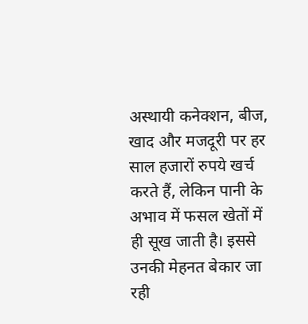अस्थायी कनेक्शन, बीज, खाद और मजदूरी पर हर साल हजारों रुपये खर्च करते हैं, लेकिन पानी के अभाव में फसल खेतों में ही सूख जाती है। इससे उनकी मेहनत बेकार जा रही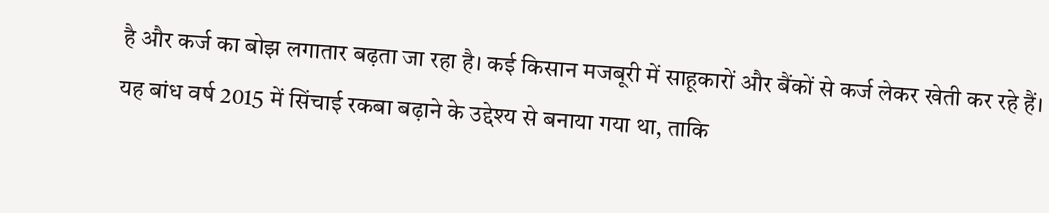है और कर्ज का बोझ लगातार बढ़ता जा रहा है। कई किसान मजबूरी में साहूकारों और बैंकों से कर्ज लेकर खेती कर रहे हैं।
यह बांध वर्ष 2015 में सिंचाई रकबा बढ़ाने के उद्देश्य से बनाया गया था, ताकि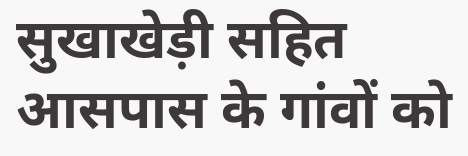सुखाखेड़ी सहित आसपास के गांवों को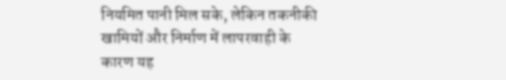नियमित पानी मिल सके, लेकिन तकनीकी खामियों और निर्माण में लापरवाही के कारण यह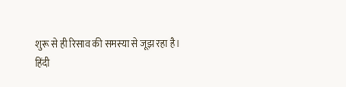शुरू से ही रिसाव की समस्या से जूझ रहा है।
हिंदी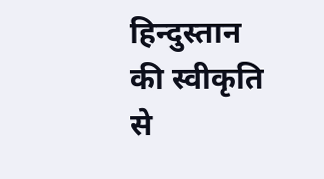हिन्दुस्तान की स्वीकृति से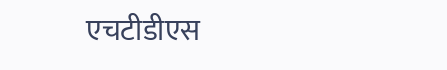एचटीडीएस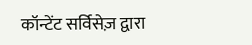कॉन्टेंट सर्विसेज़ द्वारा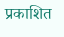प्रकाशित